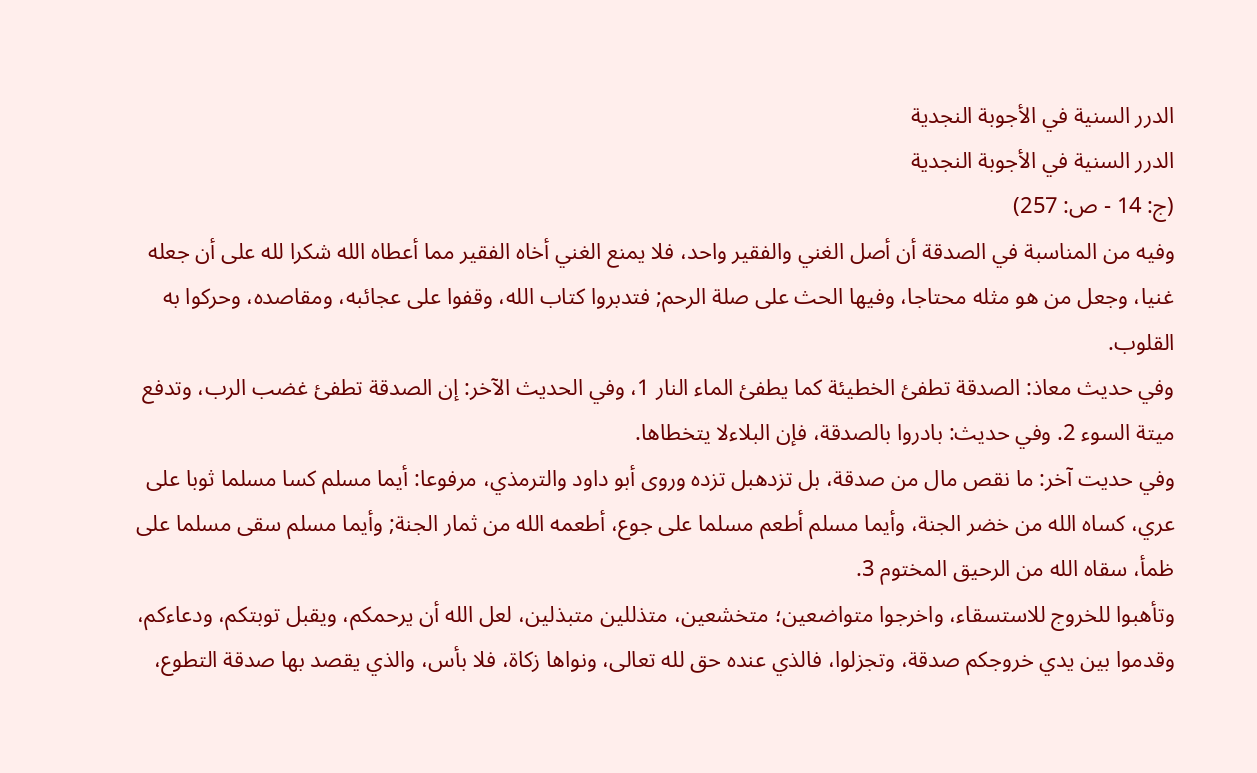الدرر السنية في الأجوبة النجدية
الدرر السنية في الأجوبة النجدية
(ج: 14 - ص: 257)
وفيه من المناسبة في الصدقة أن أصل الغني والفقير واحد، فلا يمنع الغني أخاه الفقير مما أعطاه الله شكرا لله على أن جعله غنيا، وجعل من هو مثله محتاجا، وفيها الحث على صلة الرحم; فتدبروا كتاب الله، وقفوا على عجائبه، ومقاصده، وحركوا به القلوب.
وفي حديث معاذ: الصدقة تطفئ الخطيئة كما يطفئ الماء النار 1، وفي الحديث الآخر: إن الصدقة تطفئ غضب الرب، وتدفع ميتة السوء 2. وفي حديث: بادروا بالصدقة، فإن البلاءلا يتخطاها.
وفي حديت آخر: ما نقص مال من صدقة، بل تزدهبل تزده وروى أبو داود والترمذي، مرفوعا: أيما مسلم كسا مسلما ثوبا على عري، كساه الله من خضر الجنة، وأيما مسلم أطعم مسلما على جوع، أطعمه الله من ثمار الجنة; وأيما مسلم سقى مسلما على ظمأ، سقاه الله من الرحيق المختوم 3.
وتأهبوا للخروج للاستسقاء، واخرجوا متواضعين؛ متخشعين، متذللين متبذلين، لعل الله أن يرحمكم، ويقبل توبتكم، ودعاءكم، وقدموا بين يدي خروجكم صدقة، وتجزلوا، فالذي عنده حق لله تعالى، ونواها زكاة، فلا بأس، والذي يقصد بها صدقة التطوع،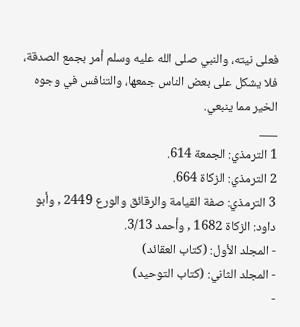فعلى نيته، والنبي صلى الله عليه وسلم أمر بجمع الصدقة، فلا يشكل على بعض الناس جمعها، والتنافس في وجوه الخير مما ينبعي.
___
1 الترمذي: الجمعة 614.
2 الترمذي: الزكاة 664.
3 الترمذي: صفة القيامة والرقائق والورع 2449 , وأبو داود: الزكاة 1682 , وأحمد 3/13.
- المجلد الأول: (كتاب العقائد)
- المجلد الثاني: (كتاب التوحيد)
-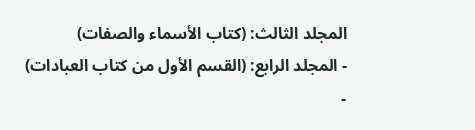المجلد الثالث: (كتاب الأسماء والصفات)
- المجلد الرابع: (القسم الأول من كتاب العبادات)
-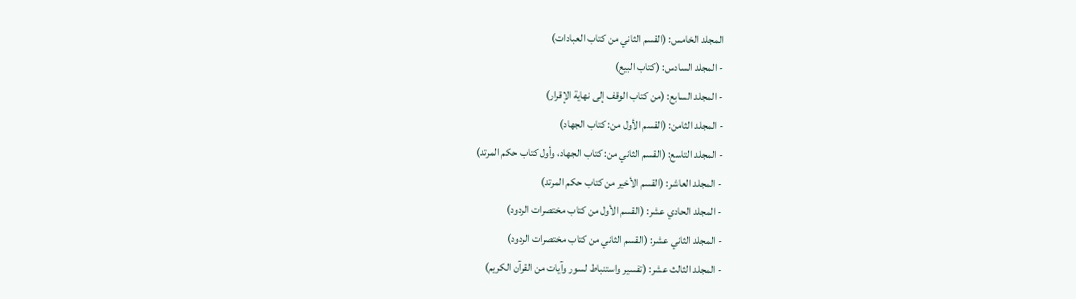المجلد الخامس: (القسم الثاني من كتاب العبادات)
- المجلد السادس: (كتاب البيع)
- المجلد السابع: (من كتاب الوقف إلى نهاية الإقرار)
- المجلد الثامن: (القسم الأول من: كتاب الجهاد)
- المجلد التاسع: (القسم الثاني من: كتاب الجهاد، وأول كتاب حكم المرتد)
- المجلد العاشر: (القسم الأخير من كتاب حكم المرتد)
- المجلد الحادي عشر: (القسم الأول من كتاب مختصرات الردود)
- المجلد الثاني عشر: (القسم الثاني من كتاب مختصرات الردود)
- المجلد الثالث عشر: (تفسير واستنباط لسور وآيات من القرآن الكريم)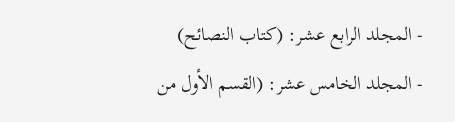- المجلد الرابع عشر: (كتاب النصائح)
- المجلد الخامس عشر: (القسم الأول من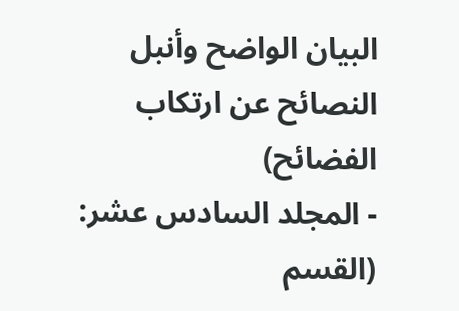البيان الواضح وأنبل النصائح عن ارتكاب الفضائح)
- المجلد السادس عشر: (القسم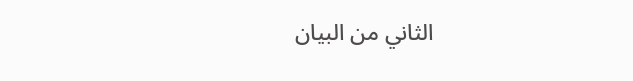الثاني من البيان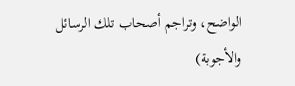الواضح، وتراجم أصحاب تلك الرسائل والأجوبة)